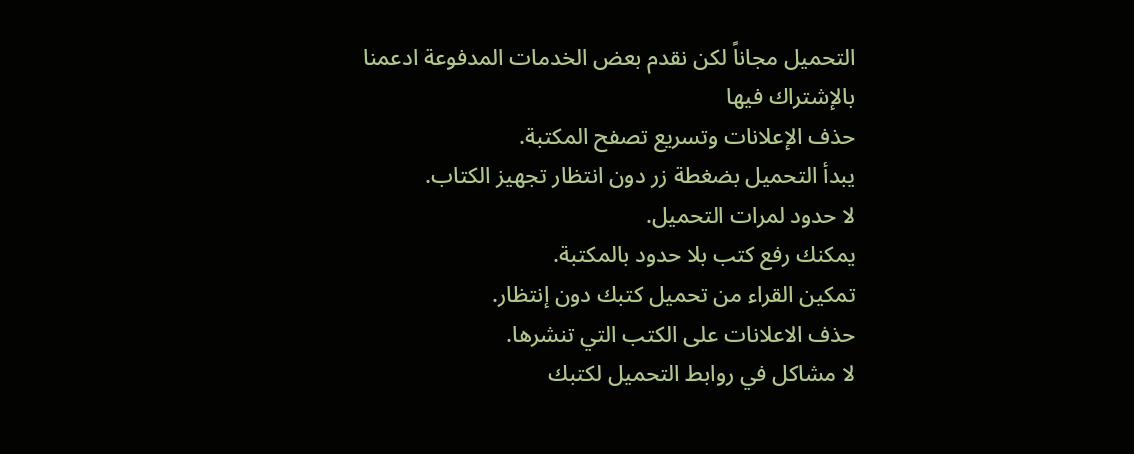التحميل مجاناً لكن نقدم بعض الخدمات المدفوعة ادعمنا بالإشتراك فيها
حذف الإعلانات وتسريع تصفح المكتبة.
يبدأ التحميل بضغطة زر دون انتظار تجهيز الكتاب.
لا حدود لمرات التحميل.
يمكنك رفع كتب بلا حدود بالمكتبة.
تمكين القراء من تحميل كتبك دون إنتظار.
حذف الاعلانات على الكتب التي تنشرها.
لا مشاكل في روابط التحميل لكتبك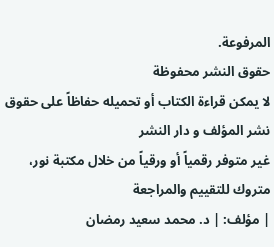المرفوعة.
حقوق النشر محفوظة
لا يمكن قراءة الكتاب أو تحميله حفاظاً على حقوق نشر المؤلف و دار النشر
غير متوفر رقمياً أو ورقياً من خلال مكتبة نور، متروك للتقييم والمراجعة
| مؤلف: | د. محمد سعيد رمضان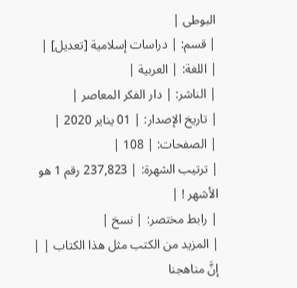البوطى |
| قسم: | دراسات إسلامية [تعديل] |
| اللغة: | العربية |
| الناشر: | دار الفكر المعاصر |
| تاريخ الإصدار: | 01 يناير 2020 |
| الصفحات: | 108 |
| ترتيب الشهرة: | 237,823 رقم 1 هو الأشهر ! |
| رابط مختصر: | نسخ |
| المزيد من الكتب مثل هذا الكتاب | |
إنَّ مناهجنا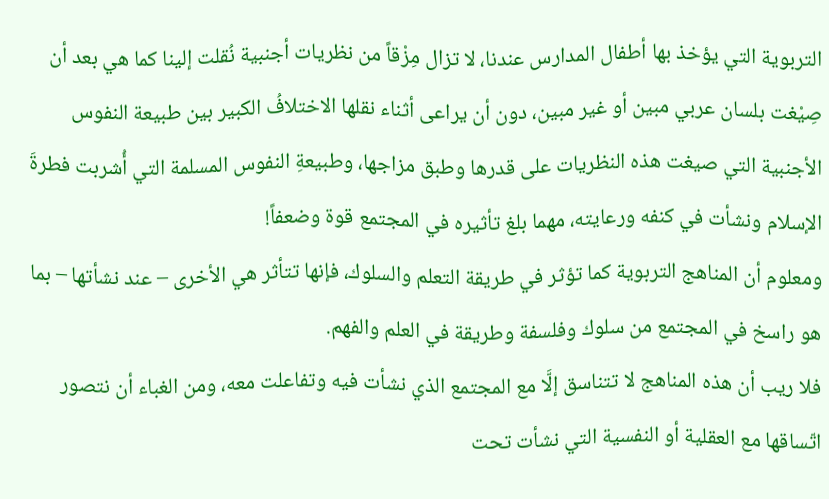التربوية التي يؤخذ بها أطفال المدارس عندنا، لا تزال مِزْقاً من نظريات أجنبية نُقلت إلينا كما هي بعد أن صِيْغت بلسان عربي مبين أو غير مبين، دون أن يراعى أثناء نقلها الاختلافُ الكبير بين طبيعة النفوس الأجنبية التي صيغت هذه النظريات على قدرها وطبق مزاجها، وطبيعةِ النفوس المسلمة التي أُشربت فطرةَ الإسلام ونشأت في كنفه ورعايته، مهما بلغ تأثيره في المجتمع قوة وضعفاً!
ومعلوم أن المناهج التربوية كما تؤثر في طريقة التعلم والسلوك، فإنها تتأثر هي الأخرى – عند نشأتها – بما هو راسخ في المجتمع من سلوك وفلسفة وطريقة في العلم والفهم.
فلا ريب أن هذه المناهج لا تتناسق إلَّا مع المجتمع الذي نشأت فيه وتفاعلت معه، ومن الغباء أن نتصور اتّساقها مع العقلية أو النفسية التي نشأت تحت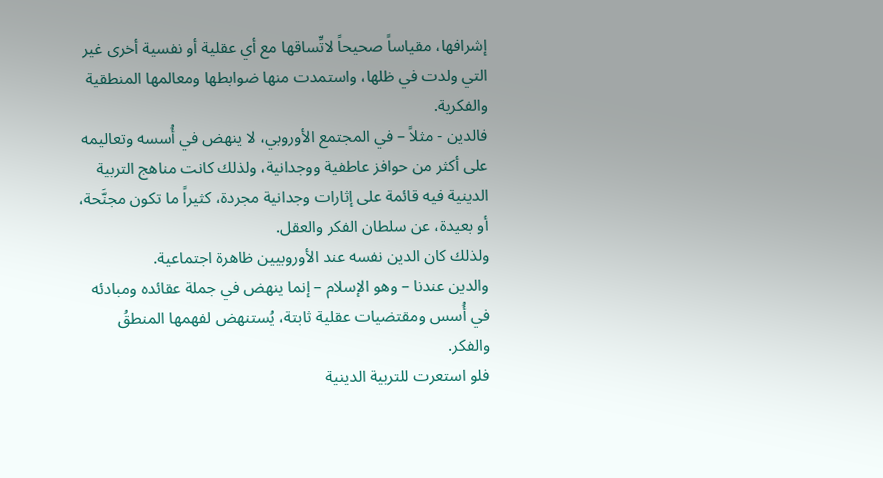إشرافها، مقياساً صحيحاً لاتِّساقها مع أي عقلية أو نفسية أخرى غير التي ولدت في ظلها، واستمدت منها ضوابطها ومعالمها المنطقية والفكرية.
فالدين - مثلاً – في المجتمع الأوروبي، لا ينهض في أُسسه وتعاليمه على أكثر من حوافز عاطفية ووجدانية، ولذلك كانت مناهج التربية الدينية فيه قائمة على إثارات وجدانية مجردة، كثيراً ما تكون مجنَّحة، أو بعيدة، عن سلطان الفكر والعقل.
ولذلك كان الدين نفسه عند الأوروبيين ظاهرة اجتماعية.
والدين عندنا – وهو الإسلام – إنما ينهض في جملة عقائده ومبادئه في أُسس ومقتضيات عقلية ثابتة، يُستنهض لفهمها المنطقُ والفكر.
فلو استعرت للتربية الدينية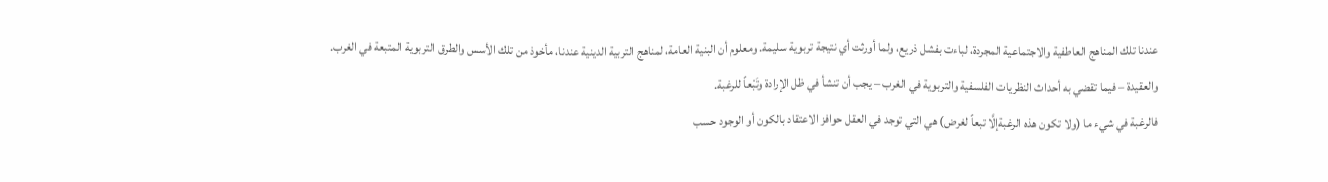عندنا تلك المناهج العاطفية والاجتماعية المجردة، لباءت بفشل ذريع، ولما أورثت أي نتيجة تربوية سليمة. ومعلوم أن البنية العامة، لمناهج التربية الدينية عندنا، مأخوذ من تلك الأسس والطرق التربوية المتبعة في الغرب.
والعقيدة – فيما تقضي به أحداث النظريات الفلسفية والتربوية في الغرب – يجب أن تنشأ في ظل الإرادة وتَبْعاً للرغبة.
فالرغبة في شيء ما (ولا تكون هذه الرغبةإلَّا تبعاً لغرض) هي التي توجد في العقل حوافز الاعتقاد بالكون أو الوجود حسب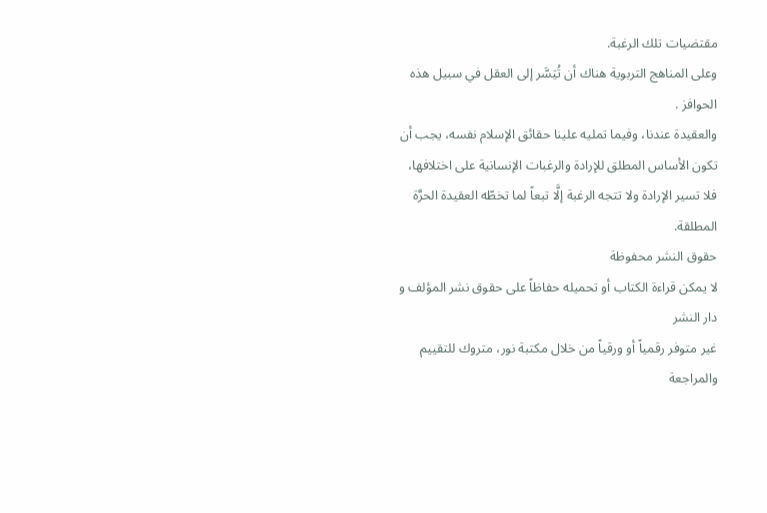مقتضيات تلك الرغبة.
وعلى المناهج التربوية هناك أن تُيَسَّر إلى العقل في سبيل هذه الحوافز .
والعقيدة عندنا، وفيما تمليه علينا حقائق الإسلام نفسه، يجب أن تكون الأساس المطلق للإرادة والرغبات الإنسانية على اختلافها، فلا تسير الإرادة ولا تتجه الرغبة إلَّا تبعاً لما تخطّه العقيدة الحرَّة المطلقة.
حقوق النشر محفوظة
لا يمكن قراءة الكتاب أو تحميله حفاظاً على حقوق نشر المؤلف و دار النشر
غير متوفر رقمياً أو ورقياً من خلال مكتبة نور، متروك للتقييم والمراجعة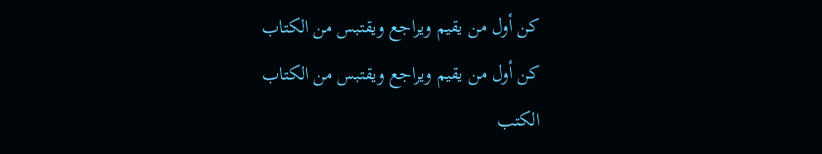كن أول من يقيم ويراجع ويقتبس من الكتاب
كن أول من يقيم ويراجع ويقتبس من الكتاب
الكتب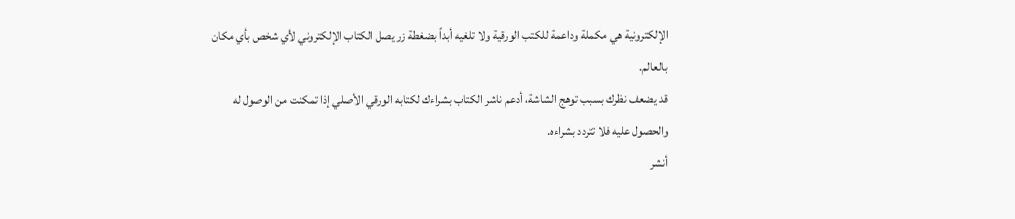الإلكترونية هي مكملة وداعمة للكتب الورقية ولا تلغيه أبداً بضغطة زر يصل الكتاب الإلكتروني لأي شخص بأي مكان بالعالم.
قد يضعف نظرك بسبب توهج الشاشة، أدعم ناشر الكتاب بشراءك لكتابه الورقي الأصلي إذا تمكنت من الوصول له والحصول عليه فلا تتردد بشراءه.
أنشر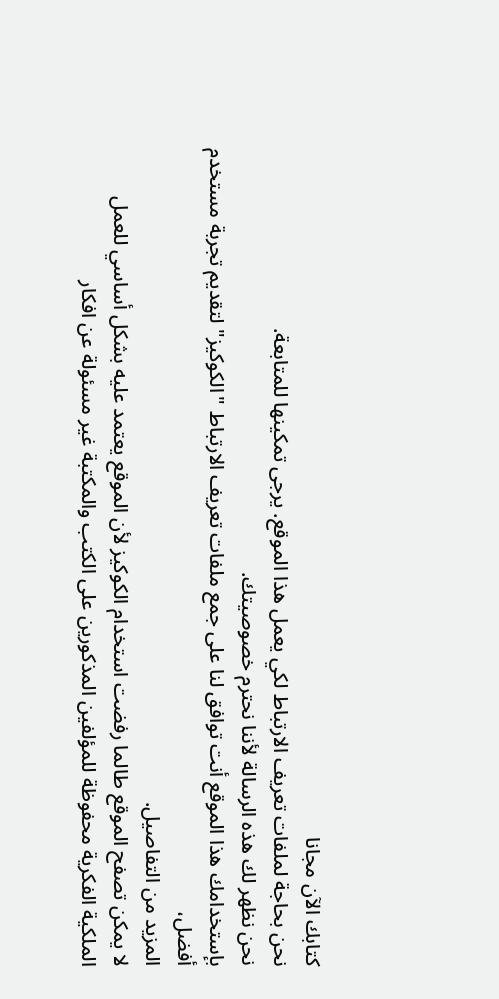كتابك الآن مجانا
نحن بحاجة لملفات تعريف الارتباط لكي يعمل هذا الموقع. يرجى تمكينها للمتابعة.
نحن نظهر لك هذه الرسالة لأننا نحترم خصوصيتك.
بإستخدامك هذا الموقع أنت توافق لنا على جمع ملفات تعريف الارتباط "الكوكيز" لتقديم تجربة مستخدم أفضل،
المزيد من التفاصيل.
لا يمكن تصفح الموقع طالما رفضت استخدام الكوكيز لأن الموقع يعتمد عليه بشكل أساسي للعمل
الملكية الفكرية محفوظة للمؤلفين المذكورين على الكتب والمكتبة غير مسئولة عن افكار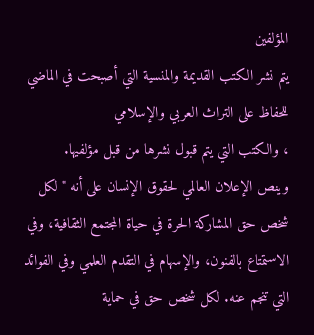المؤلفين
يتم نشر الكتب القديمة والمنسية التي أصبحت في الماضي للحفاظ على التراث العربي والإسلامي
، والكتب التي يتم قبول نشرها من قبل مؤلفيها.
وينص الإعلان العالمي لحقوق الإنسان على أنه "لكل شخص حق المشاركة الحرة في حياة المجتمع الثقافية، وفي الاستمتاع بالفنون، والإسهام في التقدم العلمي وفي الفوائد التي تنجم عنه. لكل شخص حق في حماية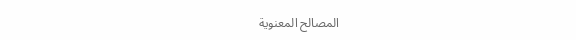المصالح المعنوية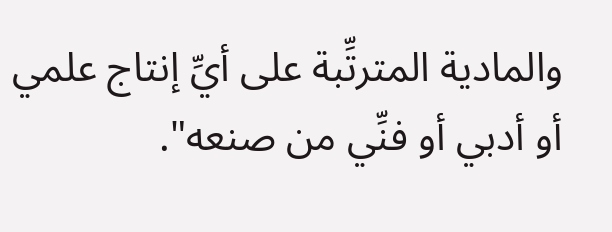والمادية المترتِّبة على أيِّ إنتاج علمي أو أدبي أو فنِّي من صنعه".